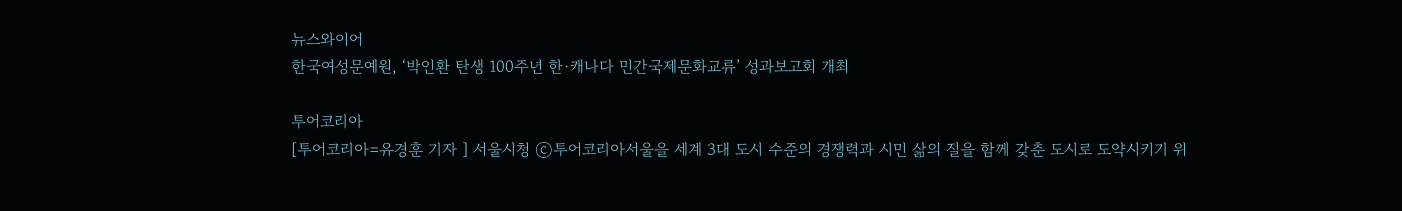뉴스와이어
한국여성문예원, ‘박인환 탄생 100주년 한·캐나다 민간국제문화교류’ 성과보고회 개최

투어코리아
[투어코리아=유경훈 기자 ] 서울시청 ⓒ투어코리아서울을 세계 3대 도시 수준의 경쟁력과 시민 삶의 질을 함께 갖춘 도시로 도약시키기 위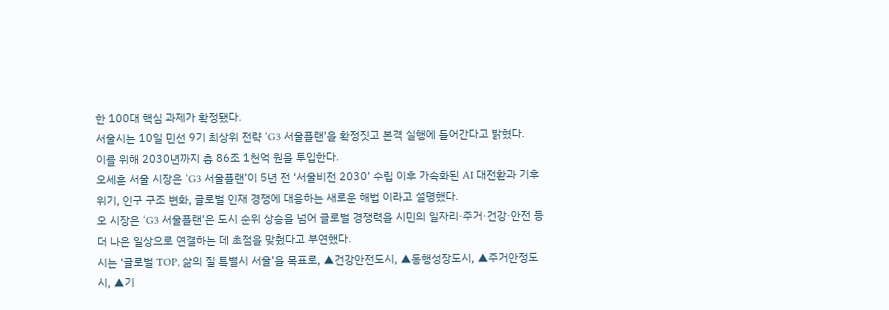한 100대 핵심 과제가 확정됐다.
서울시는 10일 민선 9기 최상위 전략 ‘G3 서울플랜’을 확정짓고 본격 실행에 들어간다고 밝혔다.
이를 위해 2030년까지 총 86조 1천억 원을 투입한다.
오세훈 서울 시장은 ‘G3 서울플랜’이 5년 전 ‘서울비전 2030’ 수립 이후 가속화된 AI 대전환과 기후 위기, 인구 구조 변화, 글로벌 인재 경쟁에 대응하는 새로운 해법 이라고 설명했다.
오 시장은 ‘G3 서울플랜’은 도시 순위 상승을 넘어 글로벌 경쟁력을 시민의 일자리·주거·건강·안전 등 더 나은 일상으로 연결하는 데 초점을 맞췄다고 부연했다.
시는 ‘글로벌 TOP, 삶의 질 특별시 서울’을 목표로, ▲건강안전도시, ▲동행성장도시, ▲주거안정도시, ▲기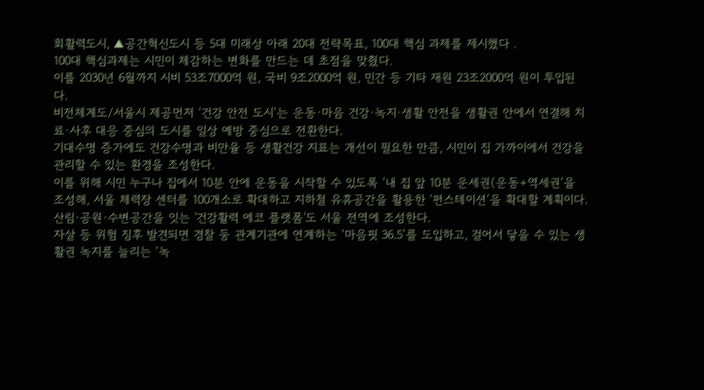회활력도시, ▲공간혁신도시 등 5대 미래상 아래 20대 전략목표, 100대 핵심 과제를 제시했다 .
100대 핵심과제는 시민이 체감하는 변화를 만드는 데 초점을 맞췄다.
이를 2030년 6월까지 시비 53조7000억 원, 국비 9조2000억 원, 민간 등 기타 재원 23조2000억 원이 투입된다.
비전체계도/서울시 제공먼저 ‘건강 안전 도시’는 운동·마음 건강·녹지·생활 안전을 생활권 안에서 연결해 치료·사후 대응 중심의 도시를 일상 예방 중심으로 전환한다.
기대수명 증가에도 건강수명과 비만율 등 생활건강 지표는 개선이 필요한 만큼, 시민이 집 가까이에서 건강을 관리할 수 있는 환경을 조성한다.
이를 위해 시민 누구나 집에서 10분 안에 운동을 시작할 수 있도록 ‘내 집 앞 10분 운세권(운동+역세권’을 조성해, 서울 체력장 센터를 100개소로 확대하고 지하철 유휴공간을 활용한 ‘펀스테이션’을 확대할 계획이다. 산림·공원·수변공간을 잇는 '건강활력 에코 플랫폼'도 서울 전역에 조성한다.
자살 등 위험 징후 발견되면 경찰 둥 관계기관에 연계하는 ‘마음핏 36.5’를 도입하고, 걸어서 닿을 수 있는 생활권 녹지를 늘리는 ‘녹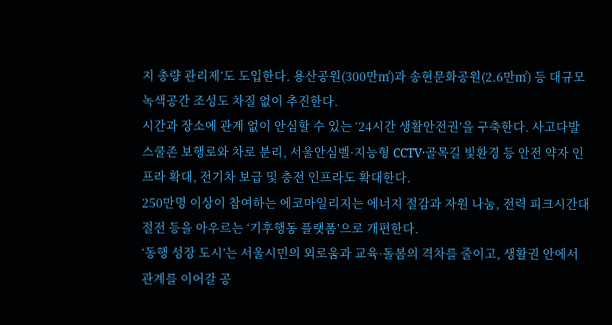지 총량 관리제’도 도입한다. 용산공원(300만㎡)과 송현문화공원(2.6만㎡) 등 대규모 녹색공간 조성도 차질 없이 추진한다.
시간과 장소에 관계 없이 안심할 수 있는 ‘24시간 생활안전권’을 구축한다. 사고다발 스쿨존 보행로와 차로 분리, 서울안심벨·지능형 CCTV·골목길 빛환경 등 안전 약자 인프라 확대, 전기차 보급 및 충전 인프라도 확대한다.
250만명 이상이 참여하는 에코마일리지는 에너지 절감과 자원 나눔, 전력 피크시간대 절전 등을 아우르는 ‘기후행동 플랫폼’으로 개편한다.
‘동행 성장 도시’는 서울시민의 외로움과 교육·돌봄의 격차를 줄이고, 생활권 안에서 관계를 이어갈 공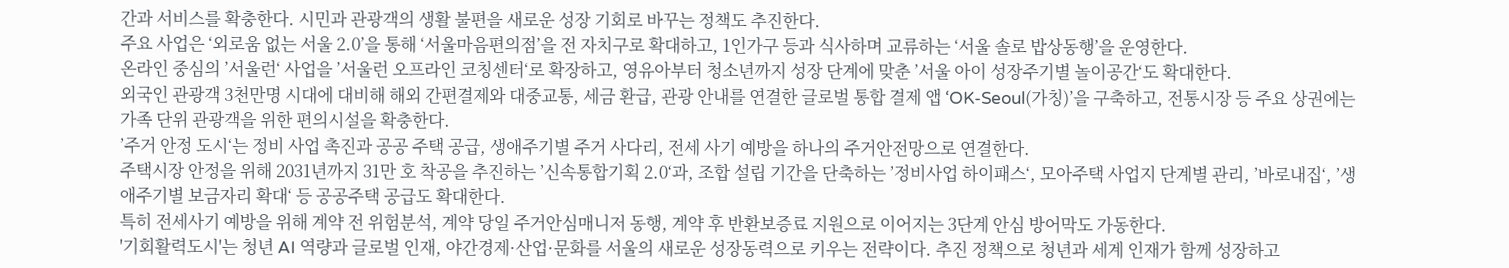간과 서비스를 확충한다. 시민과 관광객의 생활 불편을 새로운 성장 기회로 바꾸는 정책도 추진한다.
주요 사업은 ‘외로움 없는 서울 2.0’을 통해 ‘서울마음편의점’을 전 자치구로 확대하고, 1인가구 등과 식사하며 교류하는 ‘서울 솔로 밥상동행’을 운영한다.
온라인 중심의 ’서울런‘ 사업을 ’서울런 오프라인 코칭센터‘로 확장하고, 영유아부터 청소년까지 성장 단계에 맞춘 ’서울 아이 성장주기별 놀이공간‘도 확대한다.
외국인 관광객 3천만명 시대에 대비해 해외 간편결제와 대중교통, 세금 환급, 관광 안내를 연결한 글로벌 통합 결제 앱 ‘OK-Seoul(가칭)’을 구축하고, 전통시장 등 주요 상권에는 가족 단위 관광객을 위한 편의시설을 확충한다.
’주거 안정 도시‘는 정비 사업 촉진과 공공 주택 공급, 생애주기별 주거 사다리, 전세 사기 예방을 하나의 주거안전망으로 연결한다.
주택시장 안정을 위해 2031년까지 31만 호 착공을 추진하는 ’신속통합기획 2.0‘과, 조합 설립 기간을 단축하는 ’정비사업 하이패스‘, 모아주택 사업지 단계별 관리, ’바로내집‘, ’생애주기별 보금자리 확대‘ 등 공공주택 공급도 확대한다.
특히 전세사기 예방을 위해 계약 전 위험분석, 계약 당일 주거안심매니저 동행, 계약 후 반환보증료 지원으로 이어지는 3단계 안심 방어막도 가동한다.
'기회활력도시'는 청년 AI 역량과 글로벌 인재, 야간경제·산업·문화를 서울의 새로운 성장동력으로 키우는 전략이다. 추진 정책으로 청년과 세계 인재가 함께 성장하고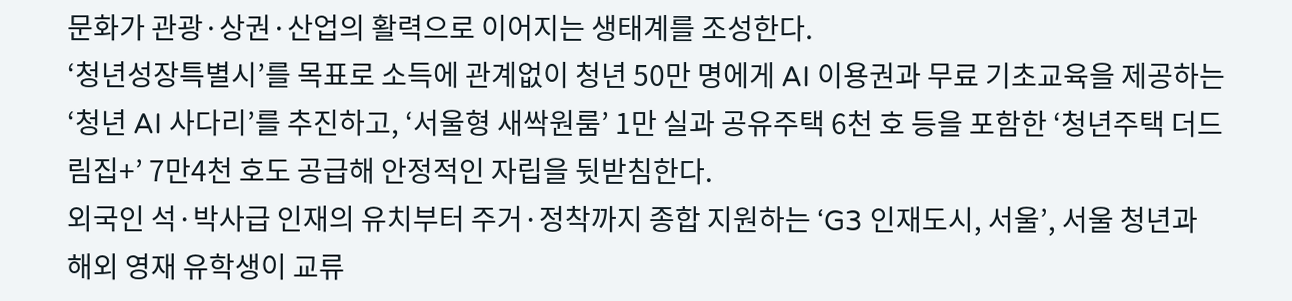문화가 관광·상권·산업의 활력으로 이어지는 생태계를 조성한다.
‘청년성장특별시’를 목표로 소득에 관계없이 청년 50만 명에게 AI 이용권과 무료 기초교육을 제공하는 ‘청년 AI 사다리’를 추진하고, ‘서울형 새싹원룸’ 1만 실과 공유주택 6천 호 등을 포함한 ‘청년주택 더드림집+’ 7만4천 호도 공급해 안정적인 자립을 뒷받침한다.
외국인 석·박사급 인재의 유치부터 주거·정착까지 종합 지원하는 ‘G3 인재도시, 서울’, 서울 청년과 해외 영재 유학생이 교류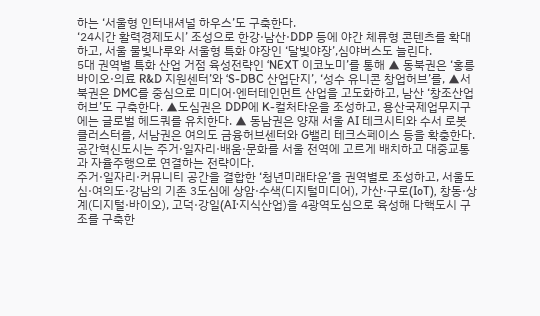하는 ‘서울형 인터내셔널 하우스’도 구축한다.
‘24시간 활력경제도시’ 조성으로 한강·남산·DDP 등에 야간 체류형 콘텐츠를 확대하고, 서울 물빛나루와 서울형 특화 야장인 ‘달빛야장’,심야버스도 늘린다.
5대 권역별 특화 산업 거점 육성전략인 ‘NEXT 이코노미’를 통해 ▲ 동북권은 ‘홍릉 바이오·의료 R&D 지원센터’와 ‘S-DBC 산업단지’, ‘성수 유니콘 창업허브’를, ▲서북권은 DMC를 중심으로 미디어·엔터테인먼트 산업을 고도화하고, 남산 ‘창조산업허브’도 구축한다. ▲도심권은 DDP에 K-컬처타운을 조성하고, 용산국제업무지구에는 글로벌 헤드쿼를 유치한다. ▲ 동남권은 양재 서울 AI 테크시티와 수서 로봇 클러스터를, 서남권은 여의도 금융허브센터와 G밸리 테크스페이스 등을 확충한다.
공간혁신도시는 주거·일자리·배움·문화를 서울 전역에 고르게 배치하고 대중교통과 자율주행으로 연결하는 전략이다.
주거·일자리·커뮤니티 공간을 결합한 ‘청년미래타운’을 권역별로 조성하고, 서울도심·여의도·강남의 기존 3도심에 상암·수색(디지털미디어), 가산·구로(IoT), 창동·상계(디지털·바이오), 고덕·강일(AI·지식산업)을 4광역도심으로 육성해 다핵도시 구조를 구축한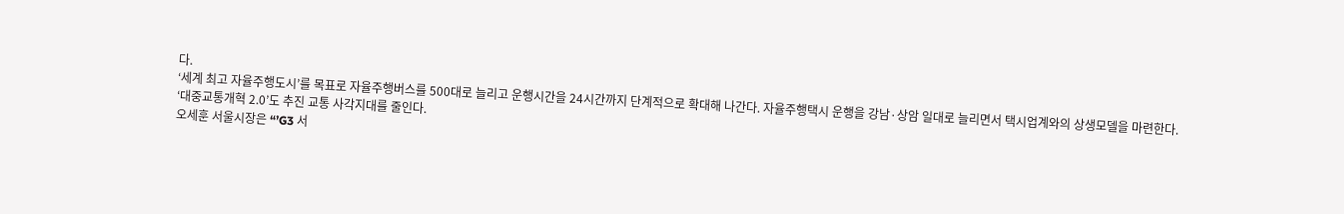다.
‘세계 최고 자율주행도시’를 목표로 자율주행버스를 500대로 늘리고 운행시간을 24시간까지 단계적으로 확대해 나간다. 자율주행택시 운행을 강남·상암 일대로 늘리면서 택시업계와의 상생모델을 마련한다.
‘대중교통개혁 2.0’도 추진 교통 사각지대를 줄인다.
오세훈 서울시장은 “’G3 서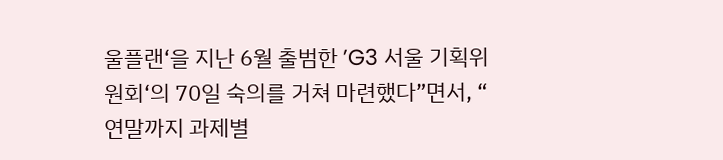울플랜‘을 지난 6월 출범한 ’G3 서울 기획위원회‘의 70일 숙의를 거쳐 마련했다”면서, “ 연말까지 과제별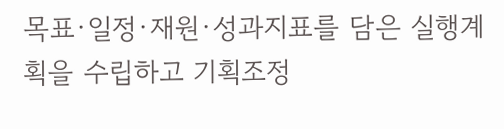목표·일정·재원·성과지표를 담은 실행계획을 수립하고 기획조정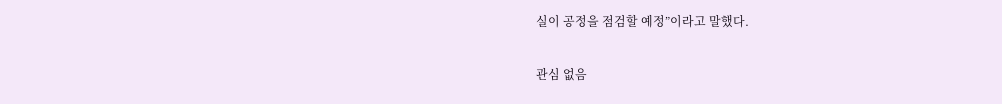실이 공정을 점검할 예정”이라고 말했다.

관심 없음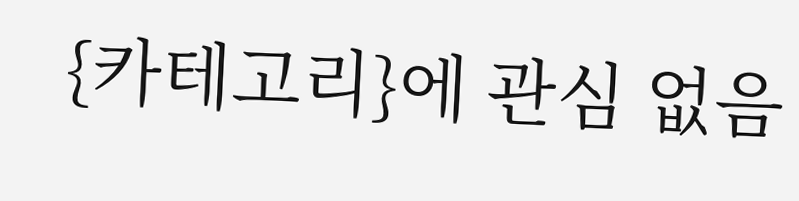{카테고리}에 관심 없음